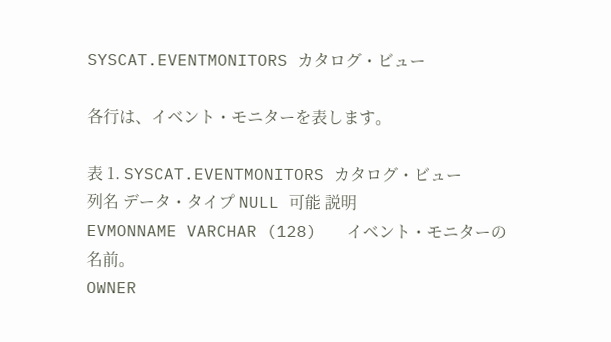SYSCAT.EVENTMONITORS カタログ・ビュー

各行は、イベント・モニターを表します。

表 1. SYSCAT.EVENTMONITORS カタログ・ビュー
列名 データ・タイプ NULL 可能 説明
EVMONNAME VARCHAR (128)   イベント・モニターの名前。
OWNER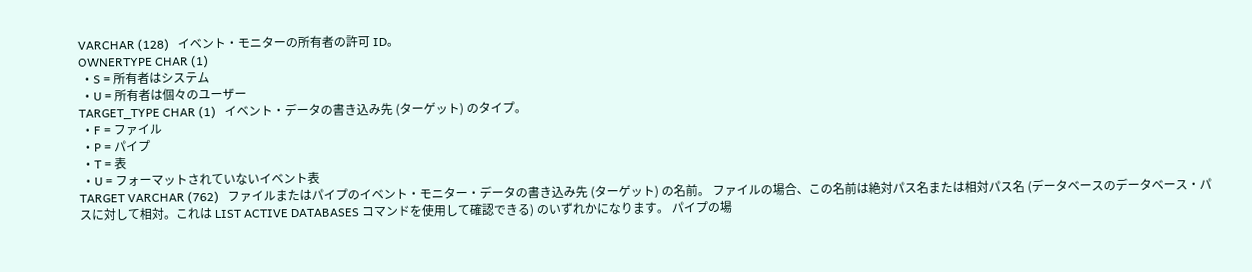VARCHAR (128)   イベント・モニターの所有者の許可 ID。
OWNERTYPE CHAR (1)
  • S = 所有者はシステム
  • U = 所有者は個々のユーザー
TARGET_TYPE CHAR (1)   イベント・データの書き込み先 (ターゲット) のタイプ。
  • F = ファイル
  • P = パイプ
  • T = 表
  • U = フォーマットされていないイベント表
TARGET VARCHAR (762)   ファイルまたはパイプのイベント・モニター・データの書き込み先 (ターゲット) の名前。 ファイルの場合、この名前は絶対パス名または相対パス名 (データベースのデータベース・パスに対して相対。これは LIST ACTIVE DATABASES コマンドを使用して確認できる) のいずれかになります。 パイプの場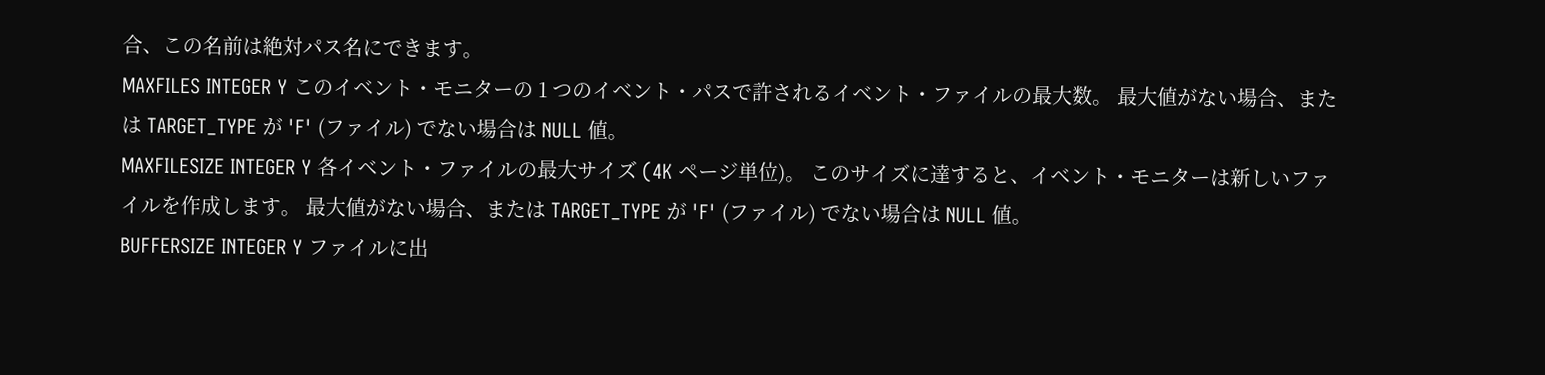合、この名前は絶対パス名にできます。
MAXFILES INTEGER Y このイベント・モニターの 1 つのイベント・パスで許されるイベント・ファイルの最大数。 最大値がない場合、または TARGET_TYPE が 'F' (ファイル) でない場合は NULL 値。
MAXFILESIZE INTEGER Y 各イベント・ファイルの最大サイズ (4K ページ単位)。 このサイズに達すると、イベント・モニターは新しいファイルを作成します。 最大値がない場合、または TARGET_TYPE が 'F' (ファイル) でない場合は NULL 値。
BUFFERSIZE INTEGER Y ファイルに出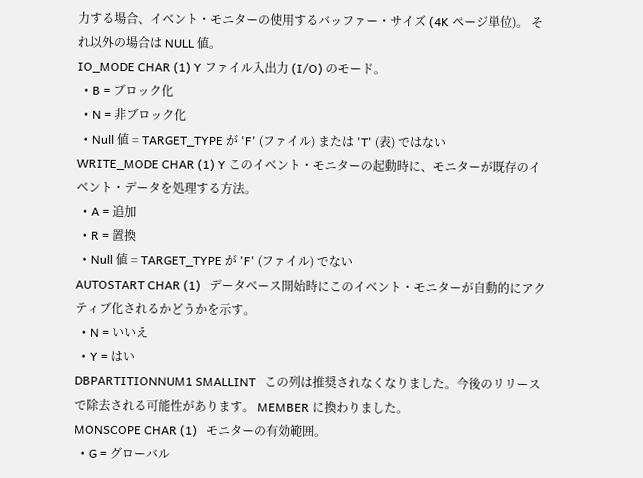力する場合、イベント・モニターの使用するバッファー・サイズ (4K ページ単位)。 それ以外の場合は NULL 値。
IO_MODE CHAR (1) Y ファイル入出力 (I/O) のモード。
  • B = ブロック化
  • N = 非ブロック化
  • Null 値 = TARGET_TYPE が 'F' (ファイル) または 'T' (表) ではない
WRITE_MODE CHAR (1) Y このイベント・モニターの起動時に、モニターが既存のイベント・データを処理する方法。
  • A = 追加
  • R = 置換
  • Null 値 = TARGET_TYPE が 'F' (ファイル) でない
AUTOSTART CHAR (1)   データベース開始時にこのイベント・モニターが自動的にアクティブ化されるかどうかを示す。
  • N = いいえ
  • Y = はい
DBPARTITIONNUM1 SMALLINT   この列は推奨されなくなりました。今後のリリースで除去される可能性があります。 MEMBER に換わりました。
MONSCOPE CHAR (1)   モニターの有効範囲。
  • G = グローバル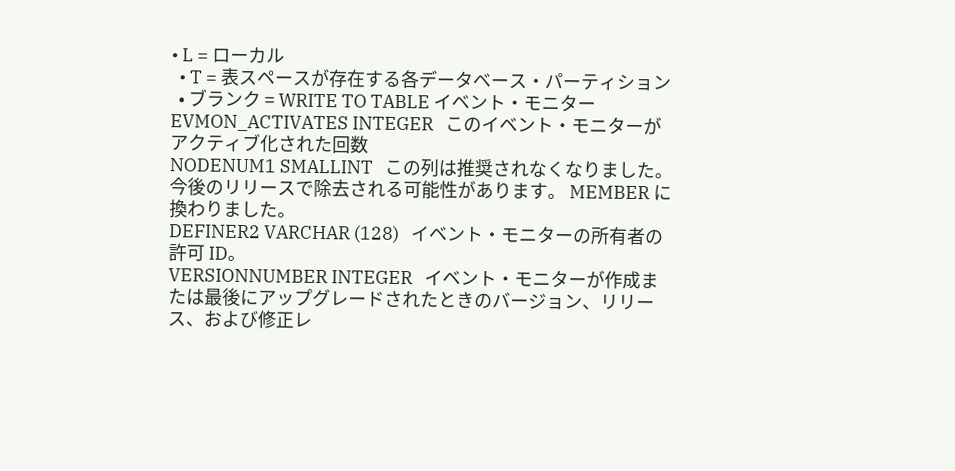• L = ローカル
  • T = 表スペースが存在する各データベース・パーティション
  • ブランク = WRITE TO TABLE イベント・モニター
EVMON_ACTIVATES INTEGER   このイベント・モニターがアクティブ化された回数
NODENUM1 SMALLINT   この列は推奨されなくなりました。今後のリリースで除去される可能性があります。 MEMBER に換わりました。
DEFINER2 VARCHAR (128)   イベント・モニターの所有者の許可 ID。
VERSIONNUMBER INTEGER   イベント・モニターが作成または最後にアップグレードされたときのバージョン、リリース、および修正レ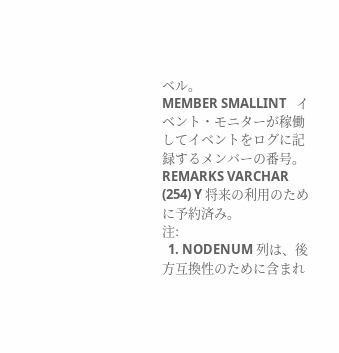ベル。
MEMBER SMALLINT   イベント・モニターが稼働してイベントをログに記録するメンバーの番号。
REMARKS VARCHAR (254) Y 将来の利用のために予約済み。
注:
  1. NODENUM 列は、後方互換性のために含まれ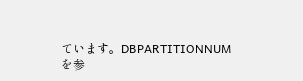ています。DBPARTITIONNUM を参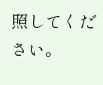照してください。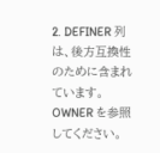2. DEFINER 列は、後方互換性のために含まれています。OWNER を参照してください。